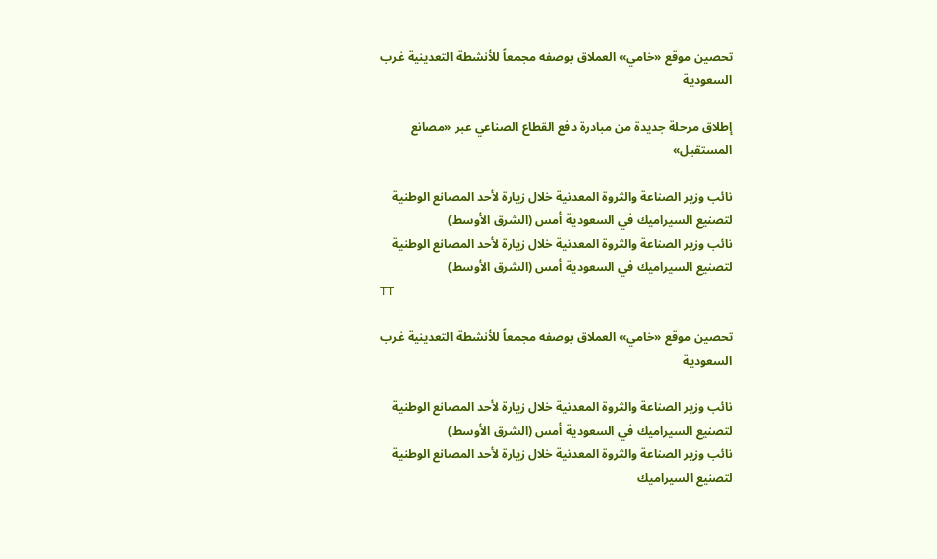تحصين موقع «خامي» العملاق بوصفه مجمعاً للأنشطة التعدينية غرب السعودية

إطلاق مرحلة جديدة من مبادرة دفع القطاع الصناعي عبر «مصانع المستقبل»

نائب وزير الصناعة والثروة المعدنية خلال زيارة لأحد المصانع الوطنية لتصنيع السيراميك في السعودية أمس (الشرق الأوسط)
نائب وزير الصناعة والثروة المعدنية خلال زيارة لأحد المصانع الوطنية لتصنيع السيراميك في السعودية أمس (الشرق الأوسط)
TT

تحصين موقع «خامي» العملاق بوصفه مجمعاً للأنشطة التعدينية غرب السعودية

نائب وزير الصناعة والثروة المعدنية خلال زيارة لأحد المصانع الوطنية لتصنيع السيراميك في السعودية أمس (الشرق الأوسط)
نائب وزير الصناعة والثروة المعدنية خلال زيارة لأحد المصانع الوطنية لتصنيع السيراميك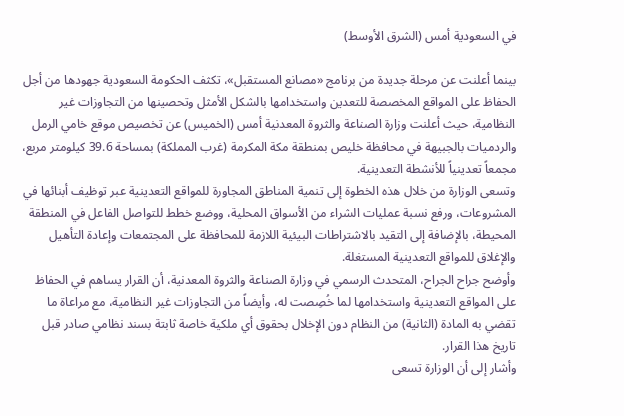في السعودية أمس (الشرق الأوسط)

بينما أعلنت عن مرحلة جديدة من برنامج «مصانع المستقبل»، تكثف الحكومة السعودية جهودها من أجل الحفاظ على المواقع المخصصة للتعدين واستخدامها بالشكل الأمثل وتحصينها من التجاوزات غير النظامية، حيث أعلنت وزارة الصناعة والثروة المعدنية أمس (الخميس) عن تخصيص موقع خامي الرمل والردميات بالجبيهة في محافظة خليص بمنطقة مكة المكرمة (غرب المملكة) بمساحة 39.6 كيلومتر مربع، مجمعاً تعدينياً للأنشطة التعدينية.
وتسعى الوزارة من خلال هذه الخطوة إلى تنمية المناطق المجاورة للمواقع التعدينية عبر توظيف أبنائها في المشروعات، ورفع نسبة عمليات الشراء من الأسواق المحلية، ووضع خطط للتواصل الفاعل في المنطقة المحيطة، بالإضافة إلى التقيد بالاشتراطات البيئية اللازمة للمحافظة على المجتمعات وإعادة التأهيل والإغلاق للمواقع التعدينية المستغلة.
وأوضح جراح الجراح، المتحدث الرسمي في وزارة الصناعة والثروة المعدنية، أن القرار يساهم في الحفاظ على المواقع التعدينية واستخدامها لما خُصِصت له، وأيضاً من التجاوزات غير النظامية، مع مراعاة ما تقضي به المادة (الثانية) من النظام دون الإخلال بحقوق أي ملكية خاصة ثابتة بسند نظامي صادر قبل تاريخ هذا القرار.
وأشار إلى أن الوزارة تسعى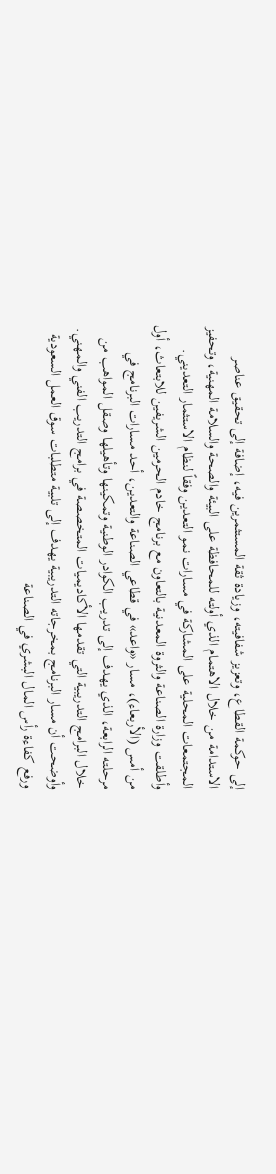إلى حوكمة القطاع، وتعزيز شفافيته، وزيادة ثقة المستثمرين فيه، إضافة إلى تحقيق عناصر الاستدامة من خلال الاهتمام الذي أولته للمحافظة على البيئة والصحة والسلامة المهنية، وتحفيز المجتمعات المحلية على المشاركة في مسارات نمو التعدين وفقاً لنظام الاستثمار التعديني.
وأطلقت وزارة الصناعة والثروة المعدنية بالتعاون مع برنامج خادم الحرمين الشريفين للابتعاث، أول من أمس (الأربعاء)، مسار «واعد» في قطاعي الصناعة والتعدين، أحد مسارات البرنامج في مرحلته الرابعة، الذي يهدف إلى تدريب الكوادر الوطنية وتمكينها وتأهيلها وصقل المواهب من خلال البرامج التدريبية التي تقدمها الأكاديميات المتخصصة في برامج التدريب الفني والمهني.
وأوضحت أن مسار البرنامج بمخرجاته التدريبية يهدف إلى تلبية متطلبات سوق العمل السعودية ورفع كفاءة رأس المال البشري في الصناعة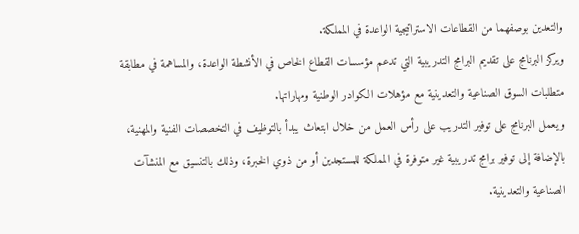والتعدين بوصفهما من القطاعات الاستراتيجية الواعدة في المملكة.
ويركز البرنامج على تقديم البرامج التدريبية التي تدعم مؤسسات القطاع الخاص في الأنشطة الواعدة، والمساهمة في مطابقة متطلبات السوق الصناعية والتعدينية مع مؤهلات الكوادر الوطنية ومهاراتها.
ويعمل البرنامج على توفير التدريب على رأس العمل من خلال ابتعاث يبدأ بالتوظيف في التخصصات الفنية والمهنية، بالإضافة إلى توفير برامج تدريبية غير متوفرة في المملكة للمستجدين أو من ذوي الخبرة، وذلك بالتنسيق مع المنشآت الصناعية والتعدينية.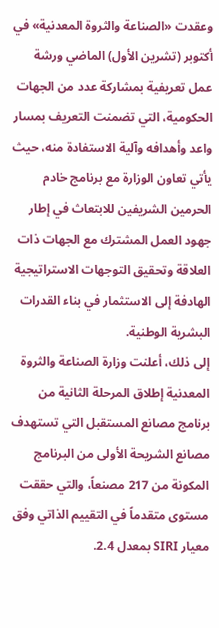وعقدت «الصناعة والثروة المعدنية» في أكتوبر (تشرين الأول) الماضي ورشة عمل تعريفية بمشاركة عدد من الجهات الحكومية، التي تضمنت التعريف بمسار واعد وأهدافه وآلية الاستفادة منه، حيث يأتي تعاون الوزارة مع برنامج خادم الحرمين الشريفين للابتعاث في إطار جهود العمل المشترك مع الجهات ذات العلاقة وتحقيق التوجهات الاستراتيجية الهادفة إلى الاستثمار في بناء القدرات البشرية الوطنية.
إلى ذلك، أعلنت وزارة الصناعة والثروة المعدنية إطلاق المرحلة الثانية من برنامج مصانع المستقبل التي تستهدف مصانع الشريحة الأولى من البرنامج المكونة من 217 مصنعاً، والتي حققت مستوى متقدماً في التقييم الذاتي وفق معيار SIRI بمعدل 2.4.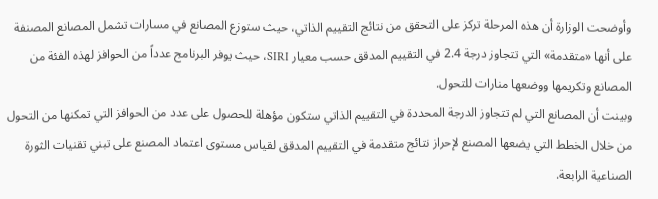وأوضحت الوزارة أن هذه المرحلة تركز على التحقق من نتائج التقييم الذاتي، حيث ستوزع المصانع في مسارات تشمل المصانع المصنفة على أنها «متقدمة» التي تتجاوز درجة 2.4 في التقييم المدقق حسب معيار SIRI، حيث يوفر البرنامج عدداً من الحوافز لهذه الفئة من المصانع وتكريمها ووضعها منارات للتحول.
وبينت أن المصانع التي لم تتجاوز الدرجة المحددة في التقييم الذاتي ستكون مؤهلة للحصول على عدد من الحوافز التي تمكنها من التحول من خلال الخطط التي يضعها المصنع لإحراز نتائج متقدمة في التقييم المدقق لقياس مستوى اعتماد المصنع على تبني تقنيات الثورة الصناعية الرابعة.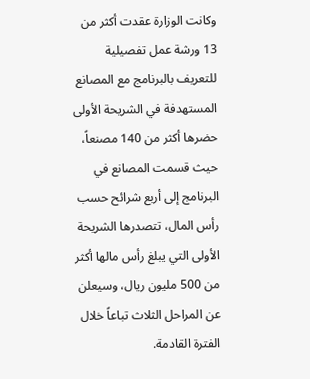وكانت الوزارة عقدت أكثر من 13 ورشة عمل تفصيلية للتعريف بالبرنامج مع المصانع المستهدفة في الشريحة الأولى حضرها أكثر من 140 مصنعاً، حيث قسمت المصانع في البرنامج إلى أربع شرائح حسب رأس المال، تتصدرها الشريحة الأولى التي يبلغ رأس مالها أكثر من 500 مليون ريال، وسيعلن عن المراحل الثلاث تباعاً خلال الفترة القادمة.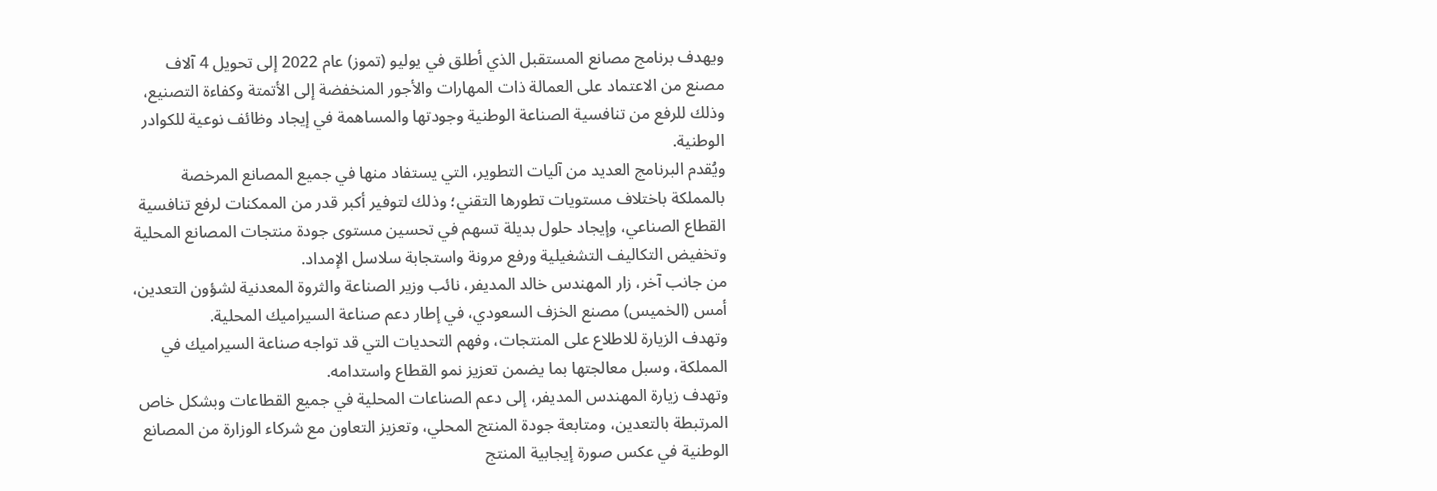ويهدف برنامج مصانع المستقبل الذي أطلق في يوليو (تموز) عام 2022 إلى تحويل 4 آلاف مصنع من الاعتماد على العمالة ذات المهارات والأجور المنخفضة إلى الأتمتة وكفاءة التصنيع، وذلك للرفع من تنافسية الصناعة الوطنية وجودتها والمساهمة في إيجاد وظائف نوعية للكوادر الوطنية.
ويُقدم البرنامج العديد من آليات التطوير، التي يستفاد منها في جميع المصانع المرخصة بالمملكة باختلاف مستويات تطورها التقني؛ وذلك لتوفير أكبر قدر من الممكنات لرفع تنافسية القطاع الصناعي، وإيجاد حلول بديلة تسهم في تحسين مستوى جودة منتجات المصانع المحلية وتخفيض التكاليف التشغيلية ورفع مرونة واستجابة سلاسل الإمداد.
من جانب آخر، زار المهندس خالد المديفر، نائب وزير الصناعة والثروة المعدنية لشؤون التعدين، أمس (الخميس) مصنع الخزف السعودي، في إطار دعم صناعة السيراميك المحلية.
وتهدف الزيارة للاطلاع على المنتجات، وفهم التحديات التي قد تواجه صناعة السيراميك في المملكة، وسبل معالجتها بما يضمن تعزيز نمو القطاع واستدامه.
وتهدف زيارة المهندس المديفر، إلى دعم الصناعات المحلية في جميع القطاعات وبشكل خاص المرتبطة بالتعدين، ومتابعة جودة المنتج المحلي، وتعزيز التعاون مع شركاء الوزارة من المصانع الوطنية في عكس صورة إيجابية المنتج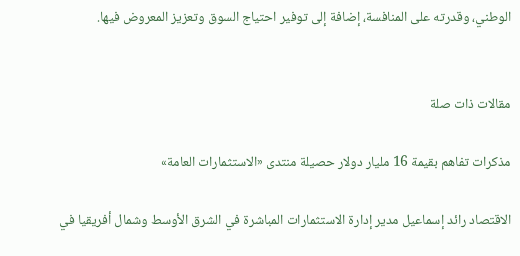الوطني، وقدرته على المنافسة، إضافة إلى توفير احتياج السوق وتعزيز المعروض فيها.


مقالات ذات صلة

مذكرات تفاهم بقيمة 16 مليار دولار حصيلة منتدى «الاستثمارات العامة»

الاقتصاد رائد إسماعيل مدير إدارة الاستثمارات المباشرة في الشرق الأوسط وشمال أفريقيا في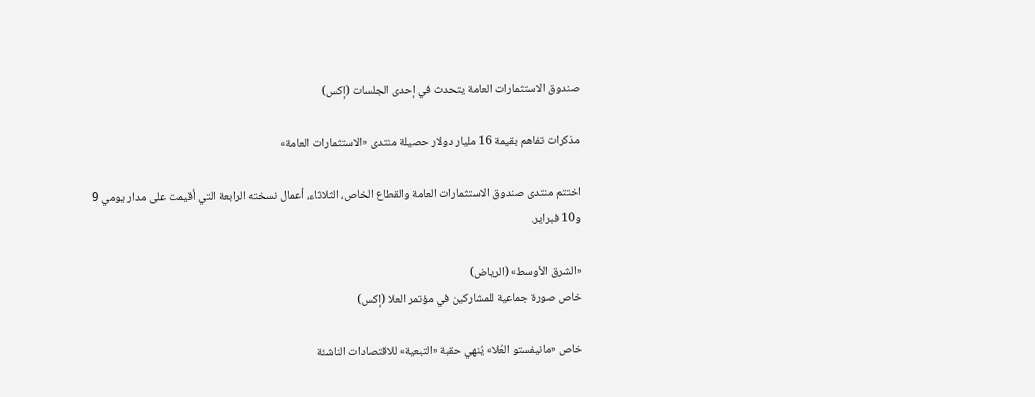صندوق الاستثمارات العامة يتحدث في إحدى الجلسات (إكس)

مذكرات تفاهم بقيمة 16 مليار دولار حصيلة منتدى «الاستثمارات العامة»

اختتم منتدى صندوق الاستثمارات العامة والقطاع الخاص، الثلاثاء، أعمال نسخته الرابعة التي أقيمت على مدار يومي 9 و10 فبراير.

«الشرق الأوسط» (الرياض)
خاص صورة جماعية للمشاركين في مؤتمر العلا (إكس)

خاص «مانيفستو العُلا» يُنهي حقبة «التبعية» للاقتصادات الناشئة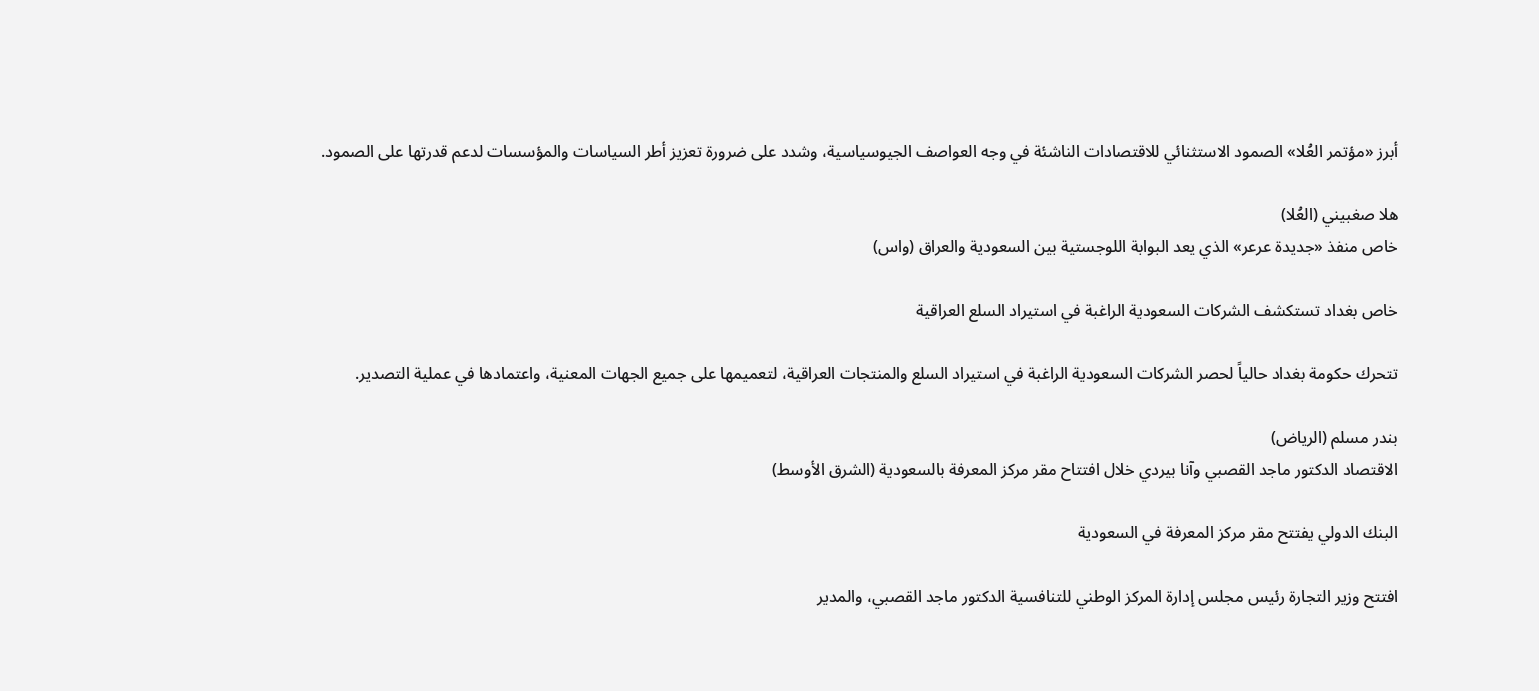أبرز «مؤتمر العُلا» الصمود الاستثنائي للاقتصادات الناشئة في وجه العواصف الجيوسياسية، وشدد على ضرورة تعزيز أطر السياسات والمؤسسات لدعم قدرتها على الصمود.

هلا صغبيني (العُلا)
خاص منفذ «جديدة عرعر» الذي يعد البوابة اللوجستية بين السعودية والعراق (واس)

خاص بغداد تستكشف الشركات السعودية الراغبة في استيراد السلع العراقية

تتحرك حكومة بغداد حالياً لحصر الشركات السعودية الراغبة في استيراد السلع والمنتجات العراقية، لتعميمها على جميع الجهات المعنية، واعتمادها في عملية التصدير.

بندر مسلم (الرياض)
الاقتصاد الدكتور ماجد القصبي وآنا بيردي خلال افتتاح مقر مركز المعرفة بالسعودية (الشرق الأوسط)

البنك الدولي يفتتح مقر مركز المعرفة في السعودية

افتتح وزير التجارة رئيس مجلس إدارة المركز الوطني للتنافسية الدكتور ماجد القصبي، والمدير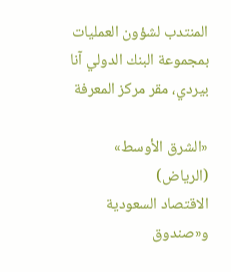المنتدب لشؤون العمليات بمجموعة البنك الدولي آنا بيردي، مقر مركز المعرفة

«الشرق الأوسط» (الرياض)
الاقتصاد السعودية و«صندوق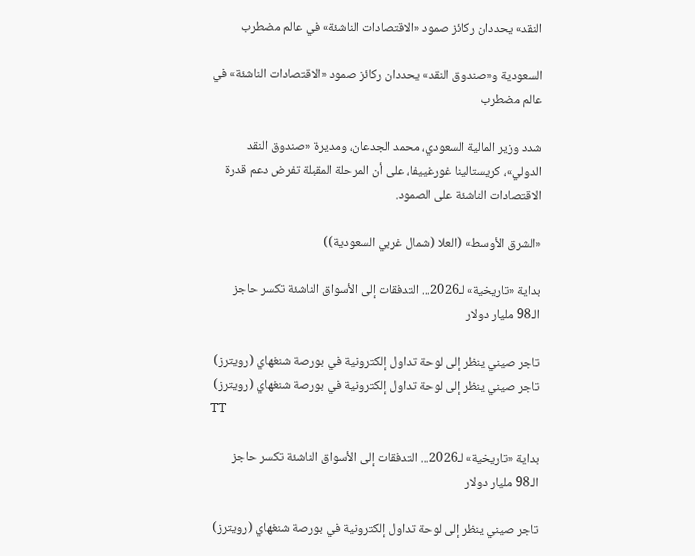النقد» يحددان ركائز صمود «الاقتصادات الناشئة» في عالم مضطرب

السعودية و«صندوق النقد» يحددان ركائز صمود «الاقتصادات الناشئة» في عالم مضطرب

شدد وزير المالية السعودي، محمد الجدعان، ومديرة «صندوق النقد الدولي»، كريستالينا غورغييفا، على أن المرحلة المقبلة تفرض دعم قدرة الاقتصادات الناشئة على الصمود.

«الشرق الأوسط» (العلا (شمال غربي السعودية))

بداية «تاريخية» لـ2026... التدفقات إلى الأسواق الناشئة تكسر حاجز الـ98 مليار دولار

تاجر صيني ينظر إلى لوحة تداول إلكترونية في بورصة شنغهاي (رويترز)
تاجر صيني ينظر إلى لوحة تداول إلكترونية في بورصة شنغهاي (رويترز)
TT

بداية «تاريخية» لـ2026... التدفقات إلى الأسواق الناشئة تكسر حاجز الـ98 مليار دولار

تاجر صيني ينظر إلى لوحة تداول إلكترونية في بورصة شنغهاي (رويترز)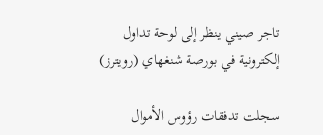تاجر صيني ينظر إلى لوحة تداول إلكترونية في بورصة شنغهاي (رويترز)

سجلت تدفقات رؤوس الأموال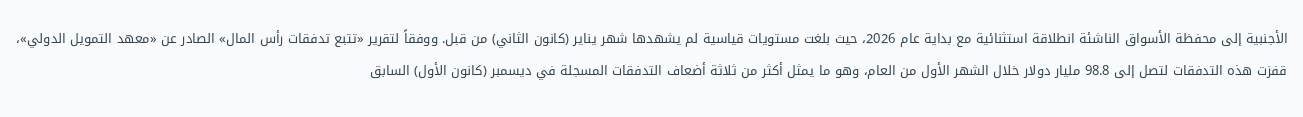الأجنبية إلى محفظة الأسواق الناشئة انطلاقة استثنائية مع بداية عام 2026، حيث بلغت مستويات قياسية لم يشهدها شهر يناير (كانون الثاني) من قبل. ووفقاً لتقرير «تتبع تدفقات رأس المال» الصادر عن «معهد التمويل الدولي»، قفزت هذه التدفقات لتصل إلى 98.8 مليار دولار خلال الشهر الأول من العام، وهو ما يمثل أكثر من ثلاثة أضعاف التدفقات المسجلة في ديسمبر (كانون الأول) السابق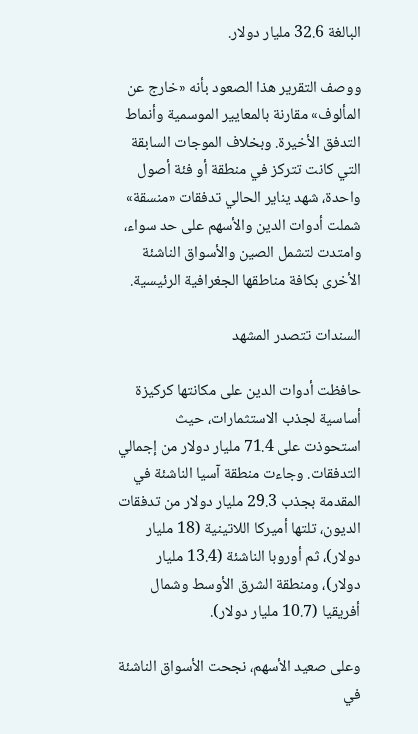البالغة 32.6 مليار دولار.

ووصف التقرير هذا الصعود بأنه «خارج عن المألوف» مقارنة بالمعايير الموسمية وأنماط التدفق الأخيرة. وبخلاف الموجات السابقة التي كانت تتركز في منطقة أو فئة أصول واحدة، شهد يناير الحالي تدفقات «منسقة» شملت أدوات الدين والأسهم على حد سواء، وامتدت لتشمل الصين والأسواق الناشئة الأخرى بكافة مناطقها الجغرافية الرئيسية.

السندات تتصدر المشهد

حافظت أدوات الدين على مكانتها كركيزة أساسية لجذب الاستثمارات، حيث استحوذت على 71.4 مليار دولار من إجمالي التدفقات. وجاءت منطقة آسيا الناشئة في المقدمة بجذب 29.3 مليار دولار من تدفقات الديون، تلتها أميركا اللاتينية (18 مليار دولار)، ثم أوروبا الناشئة (13.4 مليار دولار)، ومنطقة الشرق الأوسط وشمال أفريقيا (10.7 مليار دولار).

وعلى صعيد الأسهم، نجحت الأسواق الناشئة في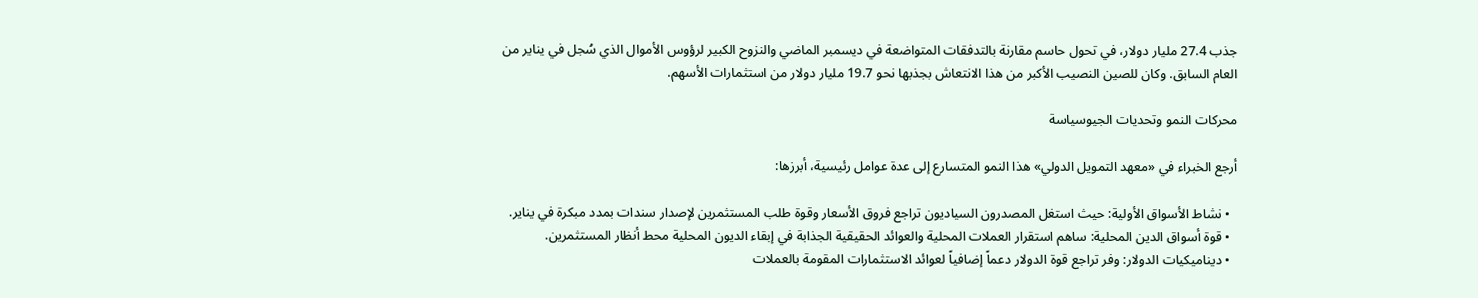جذب 27.4 مليار دولار، في تحول حاسم مقارنة بالتدفقات المتواضعة في ديسمبر الماضي والنزوح الكبير لرؤوس الأموال الذي سُجل في يناير من العام السابق. وكان للصين النصيب الأكبر من هذا الانتعاش بجذبها نحو 19.7 مليار دولار من استثمارات الأسهم.

محركات النمو وتحديات الجيوسياسة

أرجع الخبراء في «معهد التمويل الدولي» هذا النمو المتسارع إلى عدة عوامل رئيسية، أبرزها:

  • نشاط الأسواق الأولية: حيث استغل المصدرون السياديون تراجع فروق الأسعار وقوة طلب المستثمرين لإصدار سندات بمدد مبكرة في يناير.
  • قوة أسواق الدين المحلية: ساهم استقرار العملات المحلية والعوائد الحقيقية الجذابة في إبقاء الديون المحلية محط أنظار المستثمرين.
  • ديناميكيات الدولار: وفر تراجع قوة الدولار دعماً إضافياً لعوائد الاستثمارات المقومة بالعملات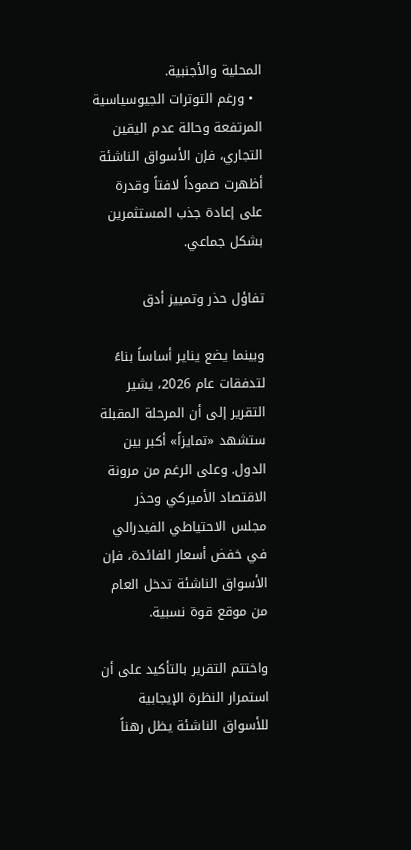المحلية والأجنبية.
  • ورغم التوترات الجيوسياسية المرتفعة وحالة عدم اليقين التجاري، فإن الأسواق الناشئة أظهرت صموداً لافتاً وقدرة على إعادة جذب المستثمرين بشكل جماعي.

تفاؤل حذر وتمييز أدق

وبينما يضع يناير أساساً بناءً لتدفقات عام 2026، يشير التقرير إلى أن المرحلة المقبلة ستشهد «تمايزاً» أكبر بين الدول. وعلى الرغم من مرونة الاقتصاد الأميركي وحذر مجلس الاحتياطي الفيدرالي في خفض أسعار الفائدة، فإن الأسواق الناشئة تدخل العام من موقع قوة نسبية.

واختتم التقرير بالتأكيد على أن استمرار النظرة الإيجابية للأسواق الناشئة يظل رهناً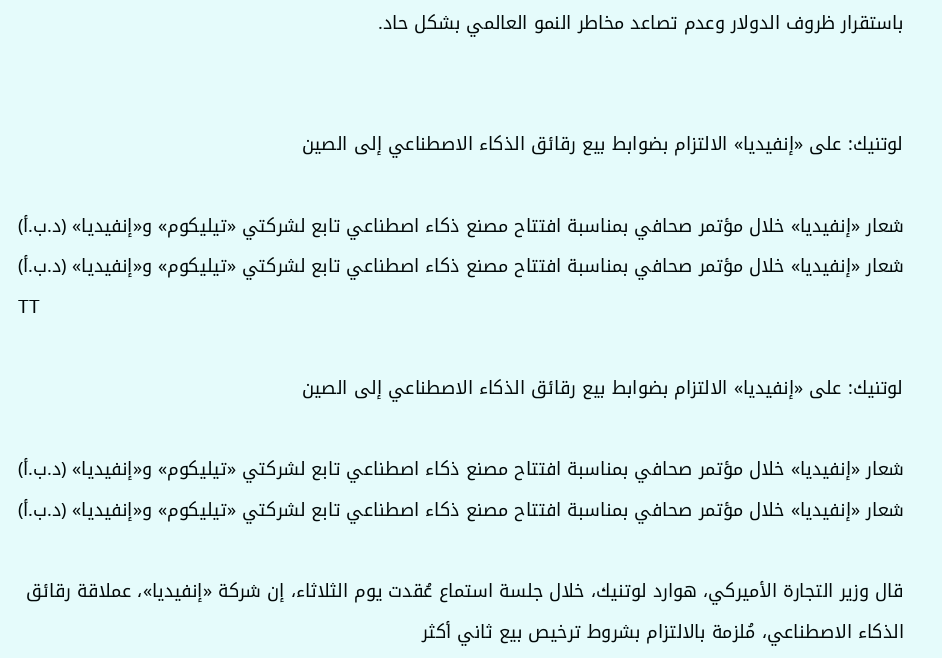باستقرار ظروف الدولار وعدم تصاعد مخاطر النمو العالمي بشكل حاد.


لوتنيك: على «إنفيديا» الالتزام بضوابط بيع رقائق الذكاء الاصطناعي إلى الصين

شعار «إنفيديا» خلال مؤتمر صحافي بمناسبة افتتاح مصنع ذكاء اصطناعي تابع لشركتي «تيليكوم» و«إنفيديا» (د.ب.أ)
شعار «إنفيديا» خلال مؤتمر صحافي بمناسبة افتتاح مصنع ذكاء اصطناعي تابع لشركتي «تيليكوم» و«إنفيديا» (د.ب.أ)
TT

لوتنيك: على «إنفيديا» الالتزام بضوابط بيع رقائق الذكاء الاصطناعي إلى الصين

شعار «إنفيديا» خلال مؤتمر صحافي بمناسبة افتتاح مصنع ذكاء اصطناعي تابع لشركتي «تيليكوم» و«إنفيديا» (د.ب.أ)
شعار «إنفيديا» خلال مؤتمر صحافي بمناسبة افتتاح مصنع ذكاء اصطناعي تابع لشركتي «تيليكوم» و«إنفيديا» (د.ب.أ)

قال وزير التجارة الأميركي، هوارد لوتنيك، خلال جلسة استماع عُقدت يوم الثلاثاء، إن شركة «إنفيديا»، عملاقة رقائق الذكاء الاصطناعي، مُلزمة بالالتزام بشروط ترخيص بيع ثاني أكثر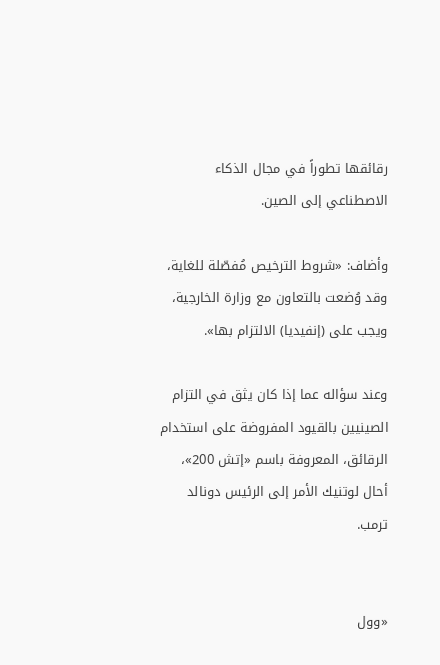رقائقها تطوراً في مجال الذكاء الاصطناعي إلى الصين.

وأضاف: «شروط الترخيص مُفصّلة للغاية، وقد وُضعت بالتعاون مع وزارة الخارجية، ويجب على (إنفيديا) الالتزام بها».

وعند سؤاله عما إذا كان يثق في التزام الصينيين بالقيود المفروضة على استخدام الرقائق، المعروفة باسم «إتش 200»، أحال لوتنيك الأمر إلى الرئيس دونالد ترمب.


«وول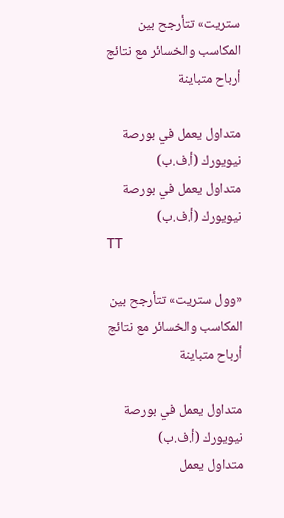ستريت» تتأرجح بين المكاسب والخسائر مع نتائج أرباح متباينة

متداول يعمل في بورصة نيويورك (أ.ف.ب)
متداول يعمل في بورصة نيويورك (أ.ف.ب)
TT

«وول ستريت» تتأرجح بين المكاسب والخسائر مع نتائج أرباح متباينة

متداول يعمل في بورصة نيويورك (أ.ف.ب)
متداول يعمل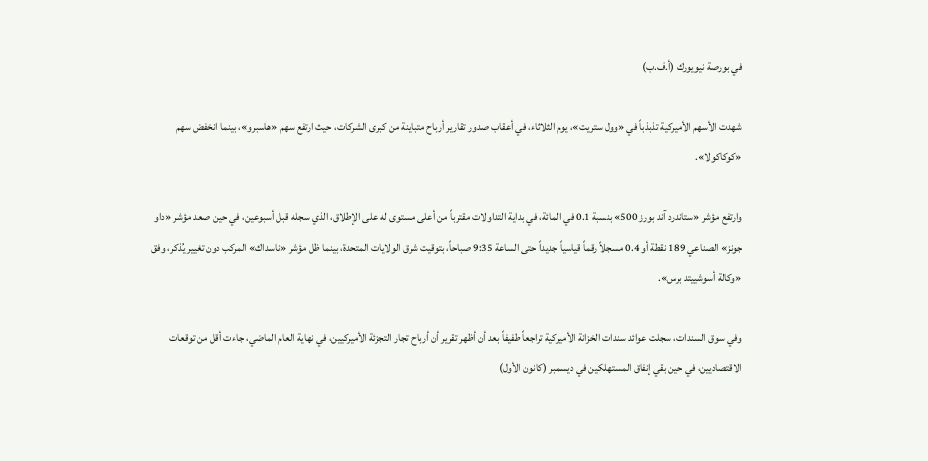في بورصة نيويورك (أ.ف.ب)

شهدت الأسهم الأميركية تذبذباً في «وول ستريت»، يوم الثلاثاء، في أعقاب صدور تقارير أرباح متباينة من كبرى الشركات، حيث ارتفع سهم «هاسبرو»، بينما انخفض سهم «كوكاكولا».

وارتفع مؤشر «ستاندرد آند بورز 500» بنسبة 0.1 في المائة، في بداية التداولات مقترباً من أعلى مستوى له على الإطلاق، الذي سجله قبل أسبوعين، في حين صعد مؤشر «داو جونز» الصناعي 189 نقطة أو 0.4 مسجلاً رقماً قياسياً جديداً حتى الساعة 9:35 صباحاً، بتوقيت شرق الولايات المتحدة، بينما ظل مؤشر «ناسداك» المركب دون تغيير يُذكر، وفق «وكالة أسوشييتد برس».

وفي سوق السندات، سجلت عوائد سندات الخزانة الأميركية تراجعاً طفيفاً بعد أن أظهر تقرير أن أرباح تجار التجزئة الأميركيين، في نهاية العام الماضي، جاءت أقل من توقعات الاقتصاديين، في حين بقي إنفاق المستهلكين في ديسمبر (كانون الأول)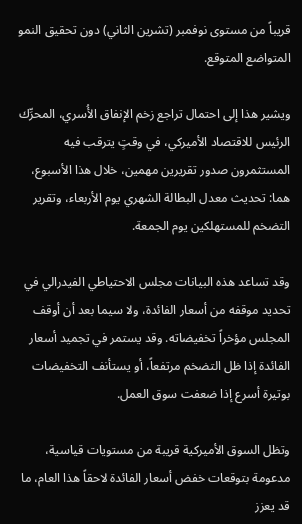قريباً من مستوى نوفمبر (تشرين الثاني) دون تحقيق النمو المتواضع المتوقع.

ويشير هذا إلى احتمال تراجع زخم الإنفاق الأُسري، المحرِّك الرئيس للاقتصاد الأميركي، في وقتٍ يترقب فيه المستثمرون صدور تقريرين مهمين، خلال هذا الأسبوع، هما: تحديث معدل البطالة الشهري يوم الأربعاء، وتقرير التضخم للمستهلكين يوم الجمعة.

وقد تساعد هذه البيانات مجلس الاحتياطي الفيدرالي في تحديد موقفه من أسعار الفائدة، ولا سيما بعد أن أوقف المجلس مؤخراً تخفيضاته. وقد يستمر في تجميد أسعار الفائدة إذا ظل التضخم مرتفعاً، أو يستأنف التخفيضات بوتيرة أسرع إذا ضعفت سوق العمل.

وتظل السوق الأميركية قريبة من مستويات قياسية، مدعومة بتوقعات خفض أسعار الفائدة لاحقاً هذا العام، ما قد يعزز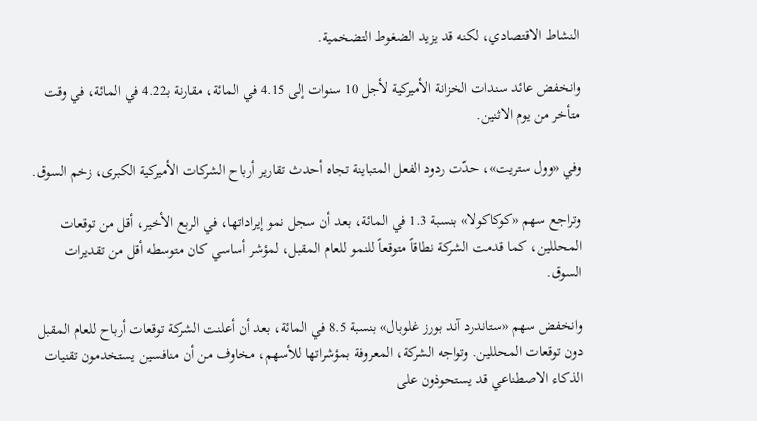النشاط الاقتصادي، لكنه قد يزيد الضغوط التضخمية.

وانخفض عائد سندات الخزانة الأميركية لأجل 10 سنوات إلى 4.15 في المائة، مقارنة بـ4.22 في المائة، في وقت متأخر من يوم الاثنين.

وفي «وول ستريت»، حدّت ردود الفعل المتباينة تجاه أحدث تقارير أرباح الشركات الأميركية الكبرى، زخم السوق.

وتراجع سهم «كوكاكولا» بنسبة 1.3 في المائة، بعد أن سجل نمو إيراداتها، في الربع الأخير، أقل من توقعات المحللين، كما قدمت الشركة نطاقاً متوقعاً للنمو للعام المقبل، لمؤشر أساسي كان متوسطه أقل من تقديرات السوق.

وانخفض سهم «ستاندرد آند بورز غلوبال» بنسبة 8.5 في المائة، بعد أن أعلنت الشركة توقعات أرباح للعام المقبل دون توقعات المحللين. وتواجه الشركة، المعروفة بمؤشراتها للأسهم، مخاوف من أن منافسين يستخدمون تقنيات الذكاء الاصطناعي قد يستحوذون على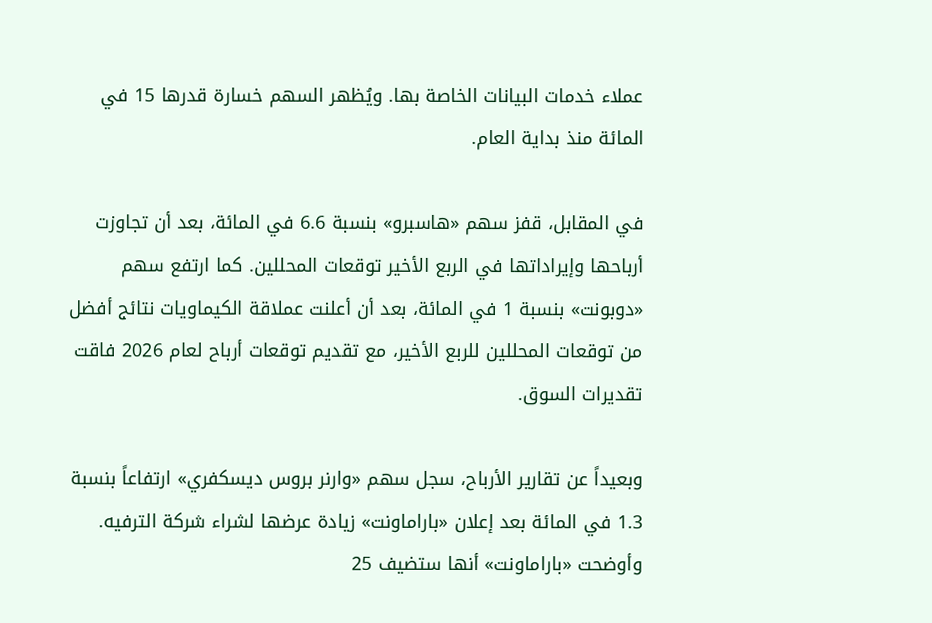عملاء خدمات البيانات الخاصة بها. ويُظهر السهم خسارة قدرها 15 في المائة منذ بداية العام.

في المقابل، قفز سهم «هاسبرو» بنسبة 6.6 في المائة، بعد أن تجاوزت أرباحها وإيراداتها في الربع الأخير توقعات المحللين. كما ارتفع سهم «دوبونت» بنسبة 1 في المائة، بعد أن أعلنت عملاقة الكيماويات نتائج أفضل من توقعات المحللين للربع الأخير، مع تقديم توقعات أرباح لعام 2026 فاقت تقديرات السوق.

وبعيداً عن تقارير الأرباح، سجل سهم «وارنر بروس ديسكفري» ارتفاعاً بنسبة 1.3 في المائة بعد إعلان «باراماونت» زيادة عرضها لشراء شركة الترفيه. وأوضحت «باراماونت» أنها ستضيف 25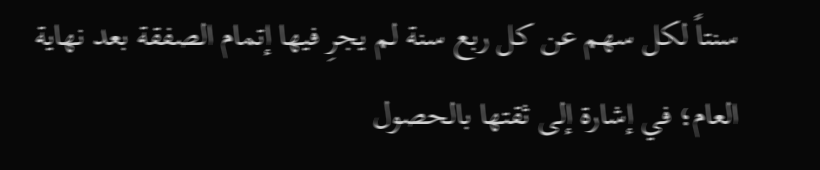سنتاً لكل سهم عن كل ربع سنة لم يجرِ فيها إتمام الصفقة بعد نهاية العام؛ في إشارة إلى ثقتها بالحصول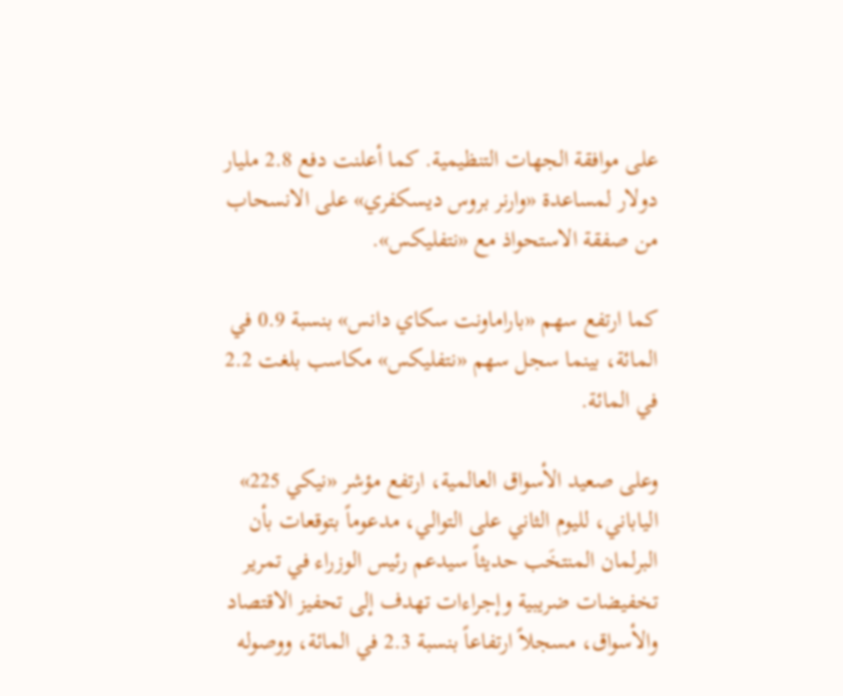على موافقة الجهات التنظيمية. كما أعلنت دفع 2.8 مليار دولار لمساعدة «وارنر بروس ديسكفري» على الانسحاب من صفقة الاستحواذ مع «نتفليكس».

كما ارتفع سهم «باراماونت سكاي دانس» بنسبة 0.9 في المائة، بينما سجل سهم «نتفليكس» مكاسب بلغت 2.2 في المائة.

وعلى صعيد الأسواق العالمية، ارتفع مؤشر «نيكي 225» الياباني، لليوم الثاني على التوالي، مدعوماً بتوقعات بأن البرلمان المنتخَب حديثاً سيدعم رئيس الوزراء في تمرير تخفيضات ضريبية وإجراءات تهدف إلى تحفيز الاقتصاد والأسواق، مسجلاً ارتفاعاً بنسبة 2.3 في المائة، ووصوله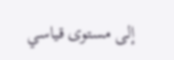إلى مستوى قياسي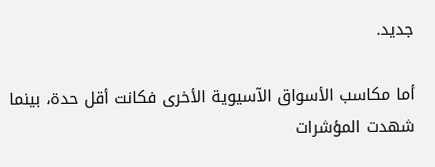جديد.

أما مكاسب الأسواق الآسيوية الأخرى فكانت أقل حدة، بينما شهدت المؤشرات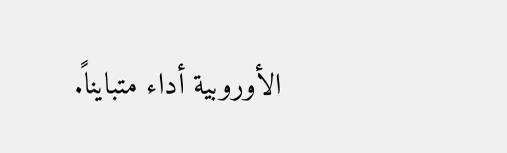الأوروبية أداء متبايناً.